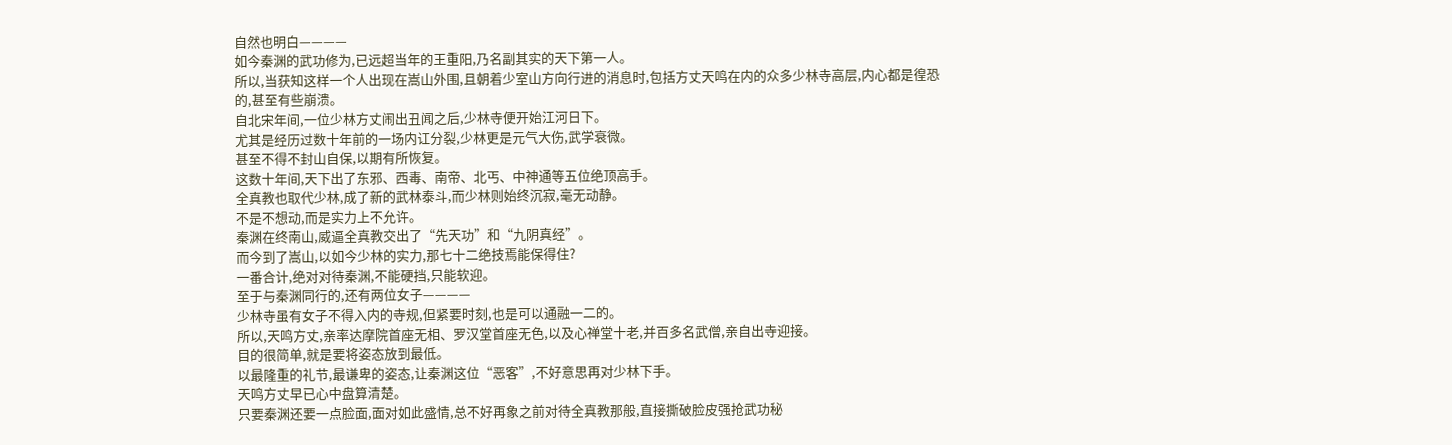自然也明白————
如今秦渊的武功修为,已远超当年的王重阳,乃名副其实的天下第一人。
所以,当获知这样一个人出现在嵩山外围,且朝着少室山方向行进的消息时,包括方丈天鸣在内的众多少林寺高层,内心都是徨恐的,甚至有些崩溃。
自北宋年间,一位少林方丈闹出丑闻之后,少林寺便开始江河日下。
尤其是经历过数十年前的一场内讧分裂,少林更是元气大伤,武学衰微。
甚至不得不封山自保,以期有所恢复。
这数十年间,天下出了东邪、西毒、南帝、北丐、中神通等五位绝顶高手。
全真教也取代少林,成了新的武林泰斗,而少林则始终沉寂,毫无动静。
不是不想动,而是实力上不允许。
秦渊在终南山,威逼全真教交出了“先天功”和“九阴真经”。
而今到了嵩山,以如今少林的实力,那七十二绝技焉能保得住?
一番合计,绝对对待秦渊,不能硬挡,只能软迎。
至于与秦渊同行的,还有两位女子————
少林寺虽有女子不得入内的寺规,但紧要时刻,也是可以通融一二的。
所以,天鸣方丈,亲率达摩院首座无相、罗汉堂首座无色,以及心禅堂十老,并百多名武僧,亲自出寺迎接。
目的很简单,就是要将姿态放到最低。
以最隆重的礼节,最谦卑的姿态,让秦渊这位“恶客”,不好意思再对少林下手。
天鸣方丈早已心中盘算清楚。
只要秦渊还要一点脸面,面对如此盛情,总不好再象之前对待全真教那般,直接撕破脸皮强抢武功秘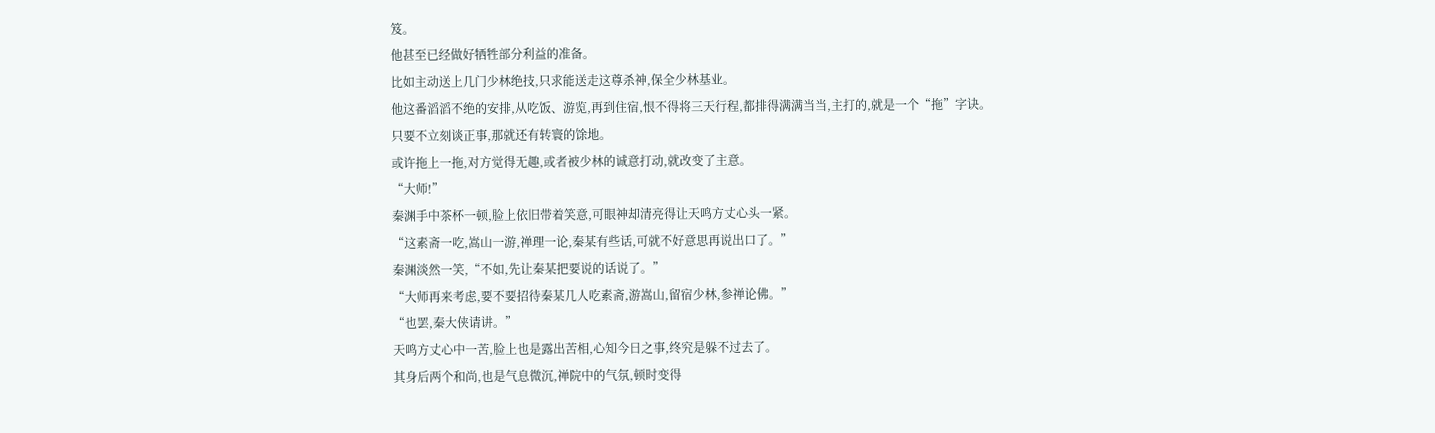笈。
他甚至已经做好牺牲部分利益的准备。
比如主动送上几门少林绝技,只求能送走这尊杀神,保全少林基业。
他这番滔滔不绝的安排,从吃饭、游览,再到住宿,恨不得将三天行程,都排得满满当当,主打的,就是一个“拖”字诀。
只要不立刻谈正事,那就还有转寰的馀地。
或许拖上一拖,对方觉得无趣,或者被少林的诚意打动,就改变了主意。
“大师!”
秦渊手中茶杯一顿,脸上依旧带着笑意,可眼神却清亮得让天鸣方丈心头一紧。
“这素斋一吃,嵩山一游,禅理一论,秦某有些话,可就不好意思再说出口了。”
秦渊淡然一笑,“不如,先让秦某把要说的话说了。”
“大师再来考虑,要不要招待秦某几人吃素斋,游嵩山,留宿少林,参禅论佛。”
“也罢,秦大侠请讲。”
天鸣方丈心中一苦,脸上也是露出苦相,心知今日之事,终究是躲不过去了。
其身后两个和尚,也是气息微沉,禅院中的气氛,顿时变得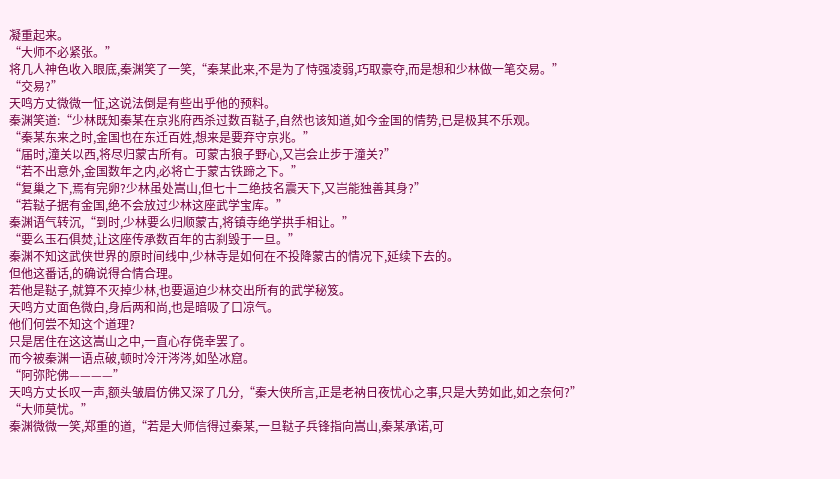凝重起来。
“大师不必紧张。”
将几人神色收入眼底,秦渊笑了一笑,“秦某此来,不是为了恃强凌弱,巧取豪夺,而是想和少林做一笔交易。”
“交易?”
天鸣方丈微微一怔,这说法倒是有些出乎他的预料。
秦渊笑道:“少林既知秦某在京兆府西杀过数百鞑子,自然也该知道,如今金国的情势,已是极其不乐观。
“秦某东来之时,金国也在东迁百姓,想来是要弃守京兆。”
“届时,潼关以西,将尽归蒙古所有。可蒙古狼子野心,又岂会止步于潼关?”
“若不出意外,金国数年之内,必将亡于蒙古铁蹄之下。”
“复巢之下,焉有完卵?少林虽处嵩山,但七十二绝技名震天下,又岂能独善其身?”
“若鞑子据有金国,绝不会放过少林这座武学宝库。”
秦渊语气转沉,“到时,少林要么归顺蒙古,将镇寺绝学拱手相让。”
“要么玉石俱焚,让这座传承数百年的古刹毁于一旦。”
秦渊不知这武侠世界的原时间线中,少林寺是如何在不投降蒙古的情况下,延续下去的。
但他这番话,的确说得合情合理。
若他是鞑子,就算不灭掉少林,也要逼迫少林交出所有的武学秘笈。
天鸣方丈面色微白,身后两和尚,也是暗吸了口凉气。
他们何尝不知这个道理?
只是居住在这这嵩山之中,一直心存侥幸罢了。
而今被秦渊一语点破,顿时冷汗涔涔,如坠冰窟。
“阿弥陀佛————”
天鸣方丈长叹一声,额头皱眉仿佛又深了几分,“秦大侠所言,正是老衲日夜忧心之事,只是大势如此,如之奈何?”
“大师莫忧。”
秦渊微微一笑,郑重的道,“若是大师信得过秦某,一旦鞑子兵锋指向嵩山,秦某承诺,可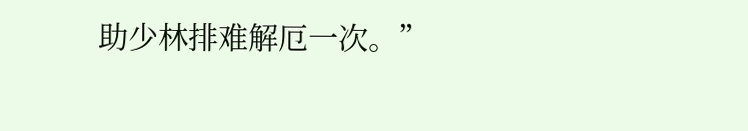助少林排难解厄一次。”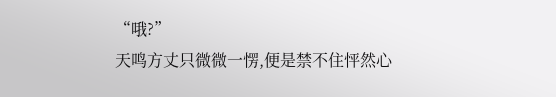“哦?”
天鸣方丈只微微一愣,便是禁不住怦然心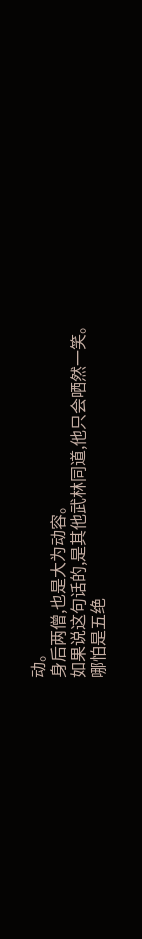动。
身后两僧,也是大为动容。
如果说这句话的,是其他武林同道,他只会哂然一笑。
哪怕是五绝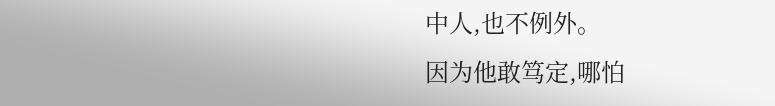中人,也不例外。
因为他敢笃定,哪怕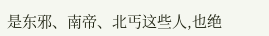是东邪、南帝、北丐这些人,也绝